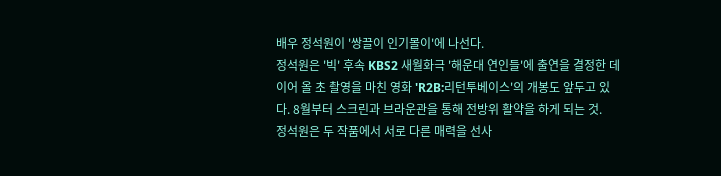배우 정석원이 '쌍끌이 인기몰이'에 나선다.
정석원은 '빅' 후속 KBS2 새월화극 '해운대 연인들'에 출연을 결정한 데 이어 올 초 촬영을 마친 영화 'R2B:리턴투베이스'의 개봉도 앞두고 있다. 8월부터 스크린과 브라운관을 통해 전방위 활약을 하게 되는 것.
정석원은 두 작품에서 서로 다른 매력을 선사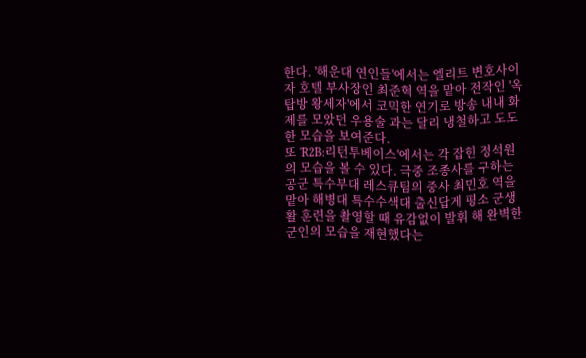한다. '해운대 연인들'에서는 엘리트 변호사이자 호텔 부사장인 최준혁 역을 맡아 전작인 '옥탑방 왕세자'에서 코믹한 연기로 방송 내내 화제를 모았던 우용술 과는 달리 냉철하고 도도한 모습을 보여준다.
또 'R2B:리턴투베이스'에서는 각 잡힌 정석원의 모습을 볼 수 있다. 극중 조종사를 구하는 공군 특수부대 레스큐팀의 중사 최민호 역을 맡아 해병대 특수수색대 출신답게 평소 군생활 훈련을 촬영할 때 유감없이 발휘 해 완벽한 군인의 모습을 재현했다는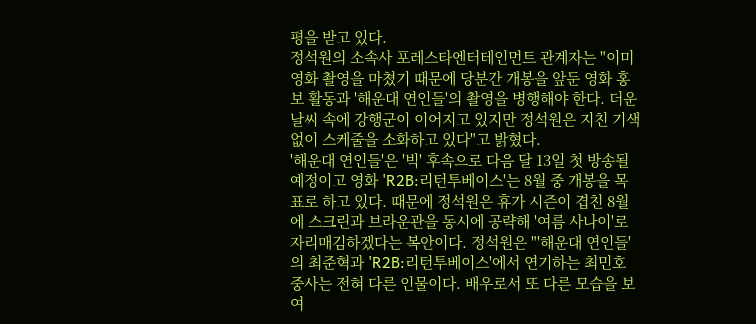평을 받고 있다.
정석원의 소속사 포레스타엔터테인먼트 관계자는 "이미 영화 촬영을 마쳤기 때문에 당분간 개봉을 앞둔 영화 홍보 활동과 '해운대 연인들'의 촬영을 병행해야 한다. 더운 날씨 속에 강행군이 이어지고 있지만 정석원은 지친 기색없이 스케줄을 소화하고 있다"고 밝혔다.
'해운대 연인들'은 '빅' 후속으로 다음 달 13일 첫 방송될 예정이고 영화 'R2B:리턴투베이스'는 8월 중 개봉을 목표로 하고 있다. 때문에 정석원은 휴가 시즌이 겹친 8월에 스크린과 브라운관을 동시에 공략해 '여름 사나이'로 자리매김하겠다는 복안이다. 정석원은 "'해운대 연인들'의 최준혁과 'R2B:리턴투베이스'에서 연기하는 최민호 중사는 전혀 다른 인물이다. 배우로서 또 다른 모습을 보여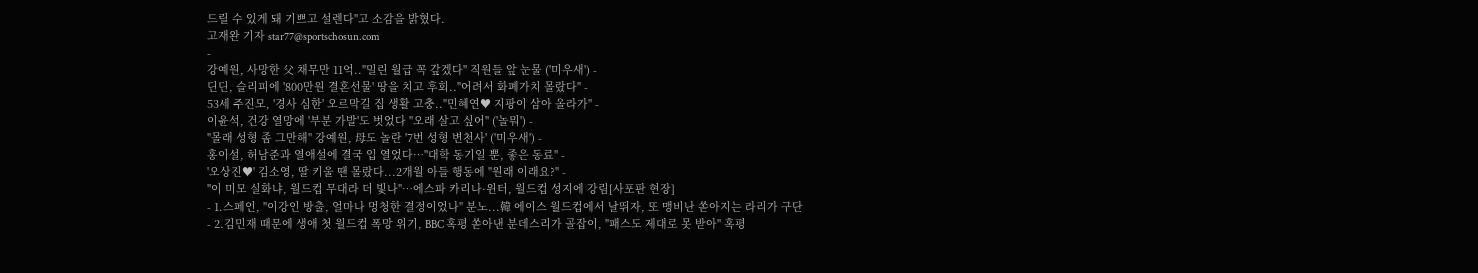드릴 수 있게 돼 기쁘고 설렌다"고 소감을 밝혔다.
고재완 기자 star77@sportschosun.com
-
강예원, 사망한 父 채무만 11억.."밀린 월급 꼭 갚겠다" 직원들 앞 눈물 ('미우새') -
딘딘, 슬리피에 '800만원 결혼선물' 땅을 치고 후회.."어려서 화폐가치 몰랐다" -
53세 주진모, '경사 심한' 오르막길 집 생활 고충.."민혜연♥ 지팡이 삼아 올라가" -
이윤석, 건강 열망에 '부분 가발'도 벗었다 "오래 살고 싶어" ('놀뭐') -
"몰래 성형 좀 그만해" 강예원, 母도 놀란 '7번 성형 변천사' ('미우새') -
홍이설, 허남준과 열애설에 결국 입 열었다…"대학 동기일 뿐, 좋은 동료" -
'오상진♥' 김소영, 딸 키울 땐 몰랐다...2개월 아들 행동에 "원래 이래요?" -
"이 미모 실화냐, 월드컵 무대라 더 빛나"…에스파 카리나·윈터, 월드컵 성지에 강림[사포판 현장]
- 1.스페인, "이강인 방출, 얼마나 멍청한 결정이었나" 분노...韓 에이스 월드컵에서 날뛰자, 또 맹비난 쏟아지는 라리가 구단
- 2.김민재 때문에 생애 첫 월드컵 폭망 위기, BBC 혹평 쏟아낸 분데스리가 골잡이, "패스도 제대로 못 받아" 혹평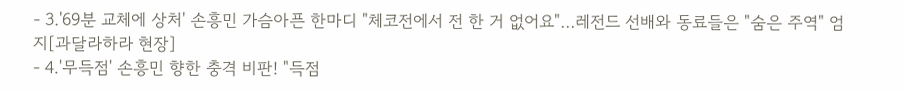- 3.'69분 교체에 상처' 손흥민 가슴아픈 한마디 "체코전에서 전 한 거 없어요"…레전드 선배와 동료들은 "숨은 주역" 엄지[과달라하라 현장]
- 4.'무득점' 손흥민 향한 충격 비판! "득점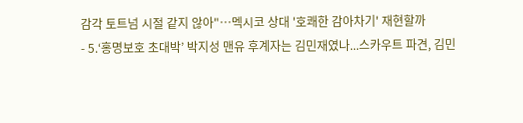감각 토트넘 시절 같지 않아"…멕시코 상대 '호쾌한 감아차기' 재현할까
- 5.‘홍명보호 초대박’ 박지성 맨유 후계자는 김민재였나...스카우트 파견, 김민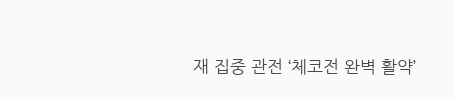재 집중 관전 ‘체코전 완벽 활약’